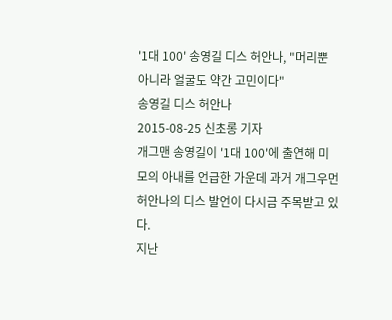'1대 100' 송영길 디스 허안나, "머리뿐 아니라 얼굴도 약간 고민이다"
송영길 디스 허안나
2015-08-25 신초롱 기자
개그맨 송영길이 '1대 100'에 출연해 미모의 아내를 언급한 가운데 과거 개그우먼 허안나의 디스 발언이 다시금 주목받고 있다.
지난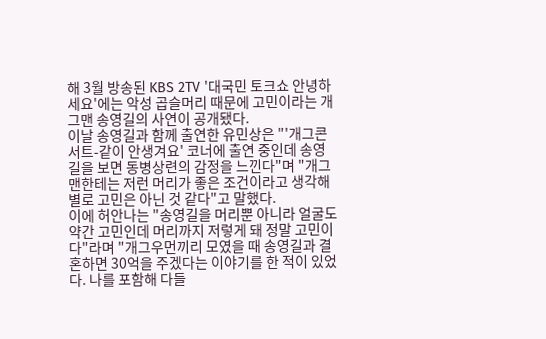해 3월 방송된 KBS 2TV '대국민 토크쇼 안녕하세요'에는 악성 곱슬머리 때문에 고민이라는 개그맨 송영길의 사연이 공개됐다.
이날 송영길과 함께 출연한 유민상은 "'개그콘서트-같이 안생겨요' 코너에 출연 중인데 송영길을 보면 동병상련의 감정을 느낀다"며 "개그맨한테는 저런 머리가 좋은 조건이라고 생각해 별로 고민은 아닌 것 같다"고 말했다.
이에 허안나는 "송영길을 머리뿐 아니라 얼굴도 약간 고민인데 머리까지 저렇게 돼 정말 고민이다"라며 "개그우먼끼리 모였을 때 송영길과 결혼하면 30억을 주겠다는 이야기를 한 적이 있었다. 나를 포함해 다들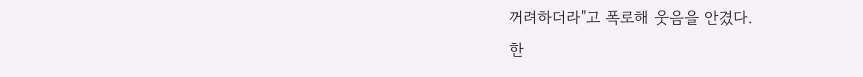꺼려하더라"고 폭로해 웃음을 안겼다.
한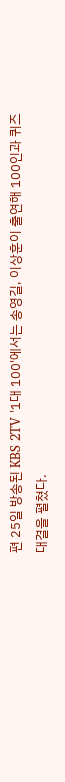편 25일 방송된 KBS 2TV '1대 100'에서는 송영길, 이상훈이 출연해 100인과 퀴즈 대결을 펼쳤다.